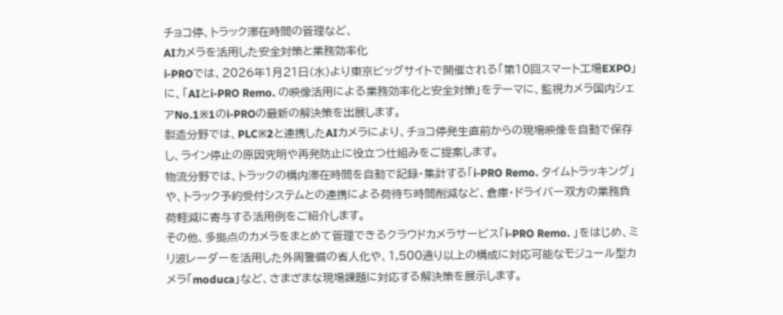チョコ停、トラック滞在時間の管理など、
AIカメラを活用した安全対策と業務効率化
i-PROでは、2026年1月21日(水)より東京ビッグサイトで開催される「第10回スマート工場EXPO」に、「AIとi-PRO Remo. の映像活用による業務効率化と安全対策」をテーマに、監視カメラ国内シェアNo.1※1のi-PROの最新の解決策を出展します。
製造分野では、PLC※2と連携したAIカメラにより、チョコ停発生直前からの現場映像を自動で保存し、ライン停止の原因究明や再発防止に役立つ仕組みをご提案します。
物流分野では、トラックの構内滞在時間を自動で記録・集計する「i-PRO Remo. タイムトラッキング」や、トラック予約受付システムとの連携による荷待ち時間削減など、倉庫・ドライバー双方の業務負荷軽減に寄与する活用例をご紹介します。
その他、多拠点のカメラをまとめて管理できるクラウドカメラサービス「i-PRO Remo. 」をはじめ、ミリ波レーダーを活用した外周警備の省人化や、1,500通り以上の構成に対応可能なモジュール型カメラ「moduca」など、さまざまな現場課題に対応する解決策を展示します。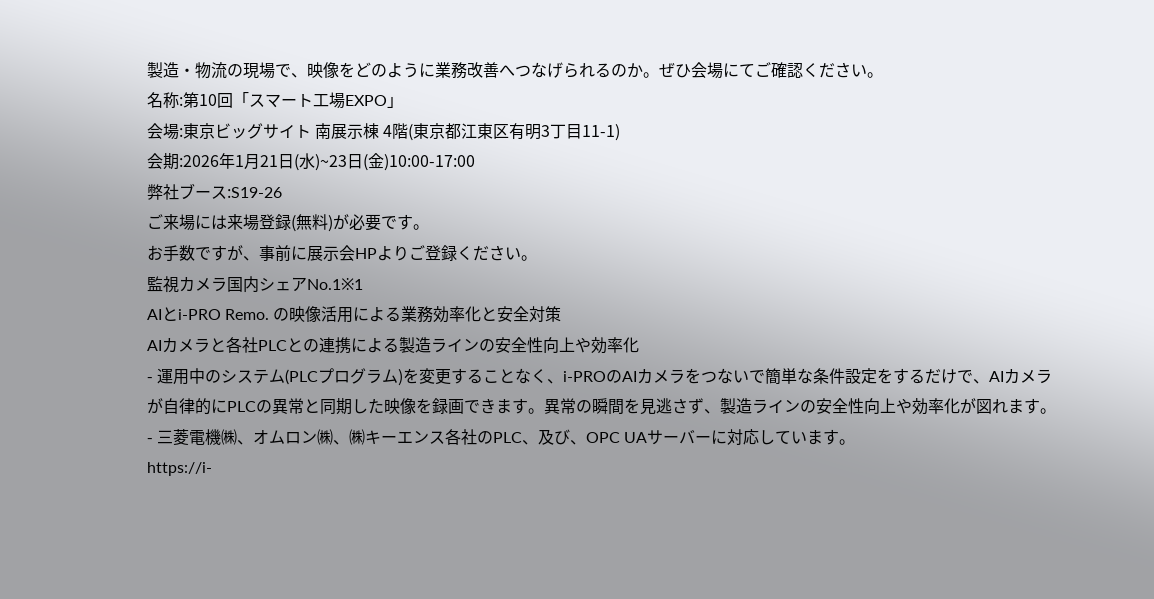製造・物流の現場で、映像をどのように業務改善へつなげられるのか。ぜひ会場にてご確認ください。
名称:第10回「スマート工場EXPO」
会場:東京ビッグサイト 南展示棟 4階(東京都江東区有明3丁目11-1)
会期:2026年1月21日(水)~23日(金)10:00-17:00
弊社ブース:S19-26
ご来場には来場登録(無料)が必要です。
お手数ですが、事前に展示会HPよりご登録ください。
監視カメラ国内シェアNo.1※1
AIとi-PRO Remo. の映像活用による業務効率化と安全対策
AIカメラと各社PLCとの連携による製造ラインの安全性向上や効率化
- 運用中のシステム(PLCプログラム)を変更することなく、i-PROのAIカメラをつないで簡単な条件設定をするだけで、AIカメラが自律的にPLCの異常と同期した映像を録画できます。異常の瞬間を見逃さず、製造ラインの安全性向上や効率化が図れます。
- 三菱電機㈱、オムロン㈱、㈱キーエンス各社のPLC、及び、OPC UAサーバーに対応しています。
https://i-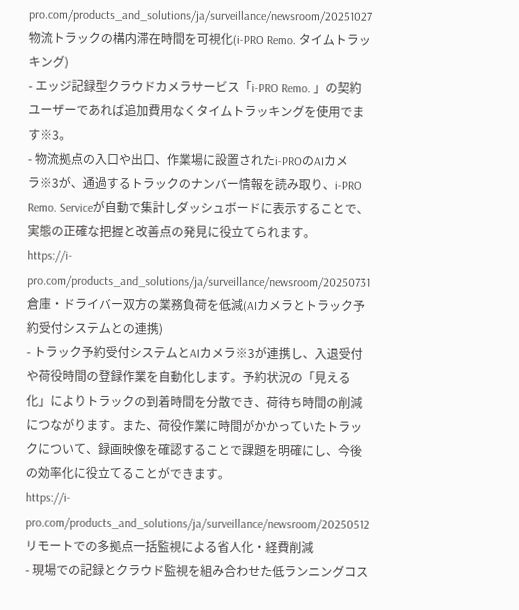pro.com/products_and_solutions/ja/surveillance/newsroom/20251027
物流トラックの構内滞在時間を可視化(i-PRO Remo. タイムトラッキング)
- エッジ記録型クラウドカメラサービス「i-PRO Remo. 」の契約ユーザーであれば追加費用なくタイムトラッキングを使用でます※3。
- 物流拠点の入口や出口、作業場に設置されたi-PROのAIカメラ※3が、通過するトラックのナンバー情報を読み取り、i-PRO Remo. Serviceが自動で集計しダッシュボードに表示することで、実態の正確な把握と改善点の発見に役立てられます。
https://i-pro.com/products_and_solutions/ja/surveillance/newsroom/20250731
倉庫・ドライバー双方の業務負荷を低減(AIカメラとトラック予約受付システムとの連携)
- トラック予約受付システムとAIカメラ※3が連携し、入退受付や荷役時間の登録作業を自動化します。予約状況の「見える化」によりトラックの到着時間を分散でき、荷待ち時間の削減につながります。また、荷役作業に時間がかかっていたトラックについて、録画映像を確認することで課題を明確にし、今後の効率化に役立てることができます。
https://i-pro.com/products_and_solutions/ja/surveillance/newsroom/20250512
リモートでの多拠点一括監視による省人化・経費削減
- 現場での記録とクラウド監視を組み合わせた低ランニングコス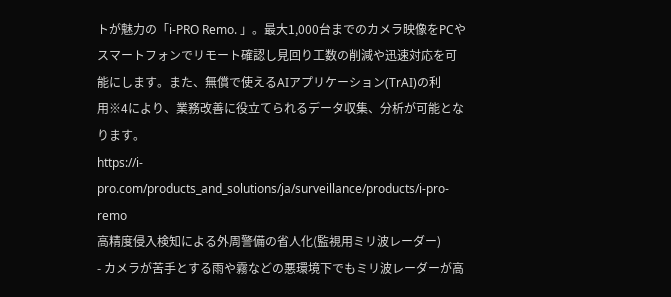トが魅力の「i-PRO Remo. 」。最大1,000台までのカメラ映像をPCやスマートフォンでリモート確認し見回り工数の削減や迅速対応を可能にします。また、無償で使えるAIアプリケーション(TrAI)の利用※4により、業務改善に役立てられるデータ収集、分析が可能となります。
https://i-pro.com/products_and_solutions/ja/surveillance/products/i-pro-remo
高精度侵入検知による外周警備の省人化(監視用ミリ波レーダー)
- カメラが苦手とする雨や霧などの悪環境下でもミリ波レーダーが高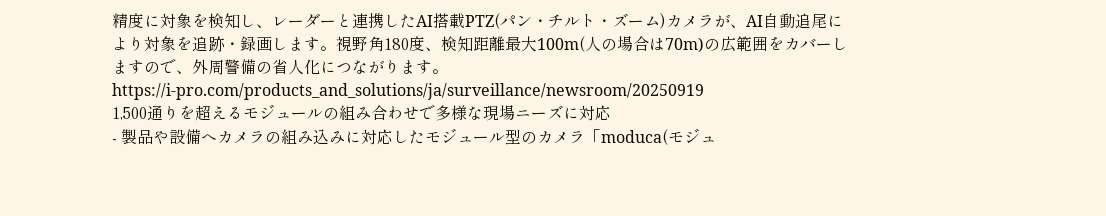精度に対象を検知し、レーダーと連携したAI搭載PTZ(パン・チルト・ズーム)カメラが、AI自動追尾により対象を追跡・録画します。視野角180度、検知距離最大100m(人の場合は70m)の広範囲をカバーしますので、外周警備の省人化につながります。
https://i-pro.com/products_and_solutions/ja/surveillance/newsroom/20250919
1,500通りを超えるモジュールの組み合わせで多様な現場ニーズに対応
- 製品や設備へカメラの組み込みに対応したモジュール型のカメラ「moduca(モジュ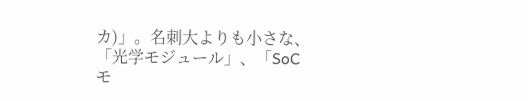カ)」。名刺大よりも小さな、「光学モジュール」、「SoCモ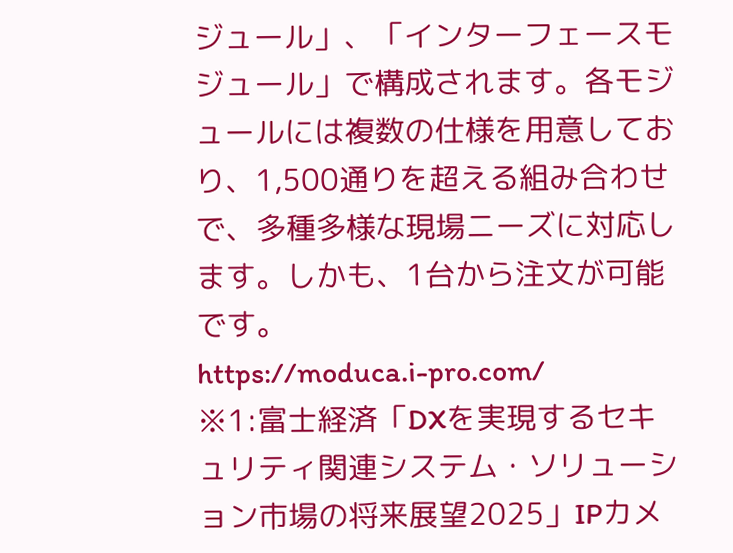ジュール」、「インターフェースモジュール」で構成されます。各モジュールには複数の仕様を用意しており、1,500通りを超える組み合わせで、多種多様な現場ニーズに対応します。しかも、1台から注文が可能です。
https://moduca.i-pro.com/
※1:富士経済「DXを実現するセキュリティ関連システム・ソリューション市場の将来展望2025」IPカメ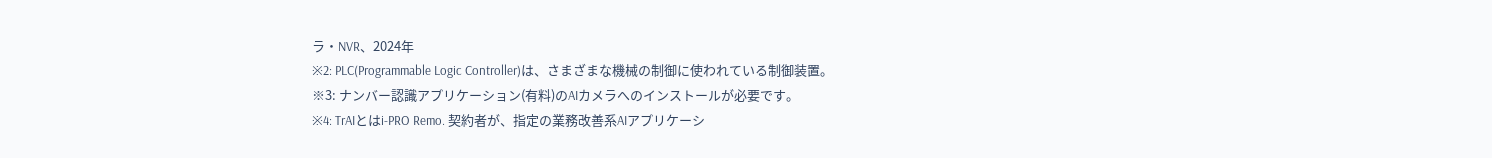ラ・NVR、2024年
※2: PLC(Programmable Logic Controller)は、さまざまな機械の制御に使われている制御装置。
※3: ナンバー認識アプリケーション(有料)のAIカメラへのインストールが必要です。
※4: TrAIとはi-PRO Remo. 契約者が、指定の業務改善系AIアプリケーシ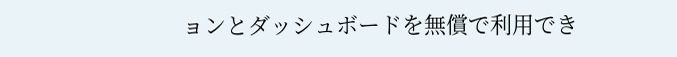ョンとダッシュボードを無償で利用でき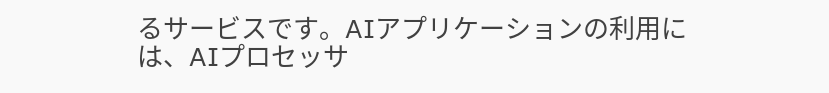るサービスです。AIアプリケーションの利用には、AIプロセッサ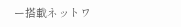ー搭載ネットワ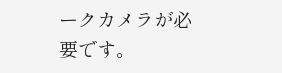ークカメラが必要です。